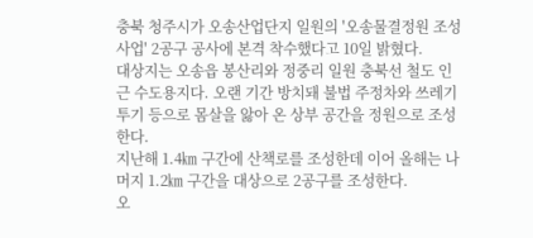충북 청주시가 오송산업단지 일원의 '오송물결정원 조성사업' 2공구 공사에 본격 착수했다고 10일 밝혔다.
대상지는 오송읍 봉산리와 정중리 일원 충북선 철도 인근 수도용지다. 오랜 기간 방치돼 불법 주정차와 쓰레기 투기 등으로 몸살을 앓아 온 상부 공간을 정원으로 조성한다.
지난해 1.4㎞ 구간에 산책로를 조성한데 이어 올해는 나머지 1.2㎞ 구간을 대상으로 2공구를 조성한다.
오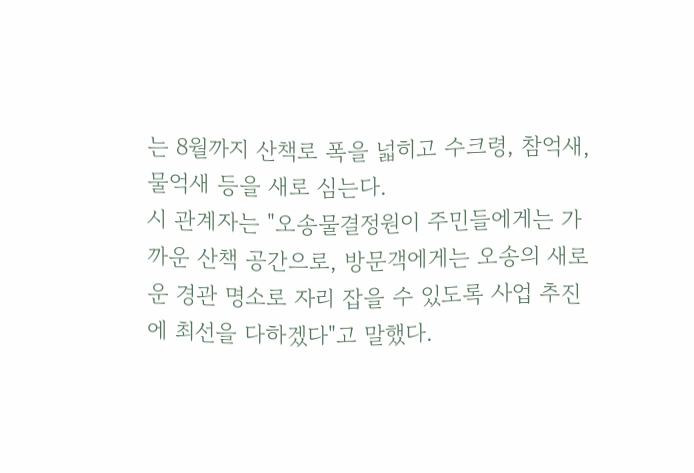는 8월까지 산책로 폭을 넓히고 수크령, 참억새, 물억새 등을 새로 심는다.
시 관계자는 "오송물결정원이 주민들에게는 가까운 산책 공간으로, 방문객에게는 오송의 새로운 경관 명소로 자리 잡을 수 있도록 사업 추진에 최선을 다하겠다"고 말했다.